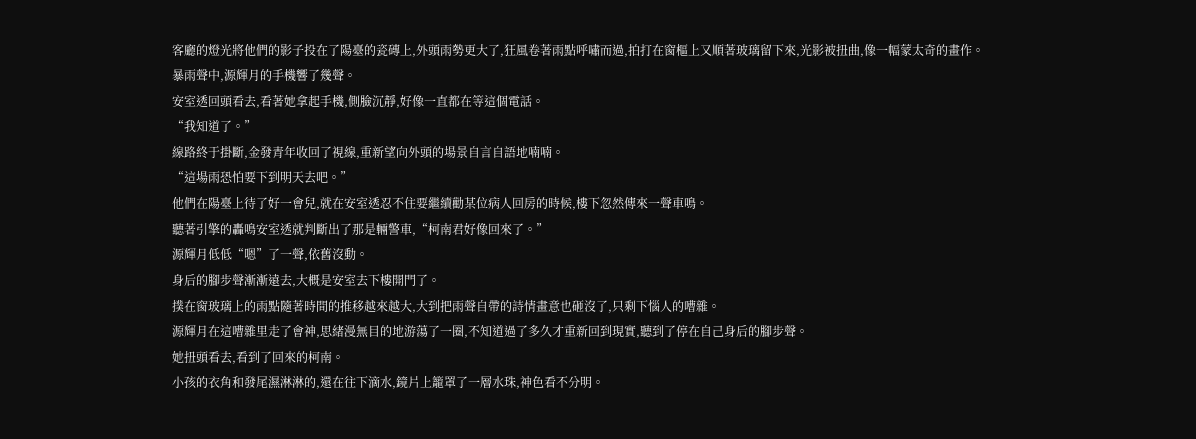客廳的燈光將他們的影子投在了陽臺的瓷磚上,外頭雨勢更大了,狂風卷著雨點呼嘯而過,拍打在窗樞上又順著玻璃留下來,光影被扭曲,像一幅蒙太奇的畫作。
暴雨聲中,源輝月的手機響了幾聲。
安室透回頭看去,看著她拿起手機,側臉沉靜,好像一直都在等這個電話。
“我知道了。”
線路終于掛斷,金發青年收回了視線,重新望向外頭的場景自言自語地喃喃。
“這場雨恐怕要下到明天去吧。”
他們在陽臺上待了好一會兒,就在安室透忍不住要繼續勸某位病人回房的時候,樓下忽然傳來一聲車鳴。
聽著引擎的轟鳴安室透就判斷出了那是輛警車,“柯南君好像回來了。”
源輝月低低“嗯”了一聲,依舊沒動。
身后的腳步聲漸漸遠去,大概是安室去下樓開門了。
撲在窗玻璃上的雨點隨著時間的推移越來越大,大到把雨聲自帶的詩情畫意也砸沒了,只剩下惱人的嘈雜。
源輝月在這嘈雜里走了會神,思緒漫無目的地游蕩了一圈,不知道過了多久才重新回到現實,聽到了停在自己身后的腳步聲。
她扭頭看去,看到了回來的柯南。
小孩的衣角和發尾濕淋淋的,還在往下滴水,鏡片上籠罩了一層水珠,神色看不分明。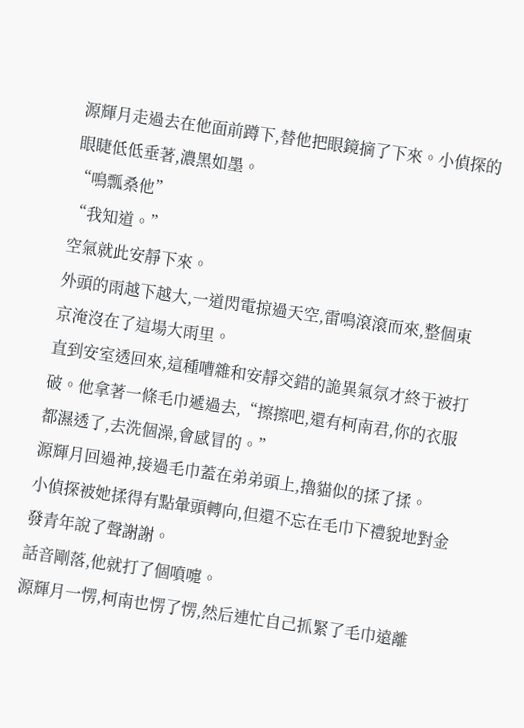源輝月走過去在他面前蹲下,替他把眼鏡摘了下來。小偵探的眼睫低低垂著,濃黑如墨。
“鳴瓢桑他”
“我知道。”
空氣就此安靜下來。
外頭的雨越下越大,一道閃電掠過天空,雷鳴滾滾而來,整個東京淹沒在了這場大雨里。
直到安室透回來,這種嘈雜和安靜交錯的詭異氣氛才終于被打破。他拿著一條毛巾遞過去,“擦擦吧,還有柯南君,你的衣服都濕透了,去洗個澡,會感冒的。”
源輝月回過神,接過毛巾蓋在弟弟頭上,擼貓似的揉了揉。
小偵探被她揉得有點暈頭轉向,但還不忘在毛巾下禮貌地對金發青年說了聲謝謝。
話音剛落,他就打了個噴嚏。
源輝月一愣,柯南也愣了愣,然后連忙自己抓緊了毛巾遠離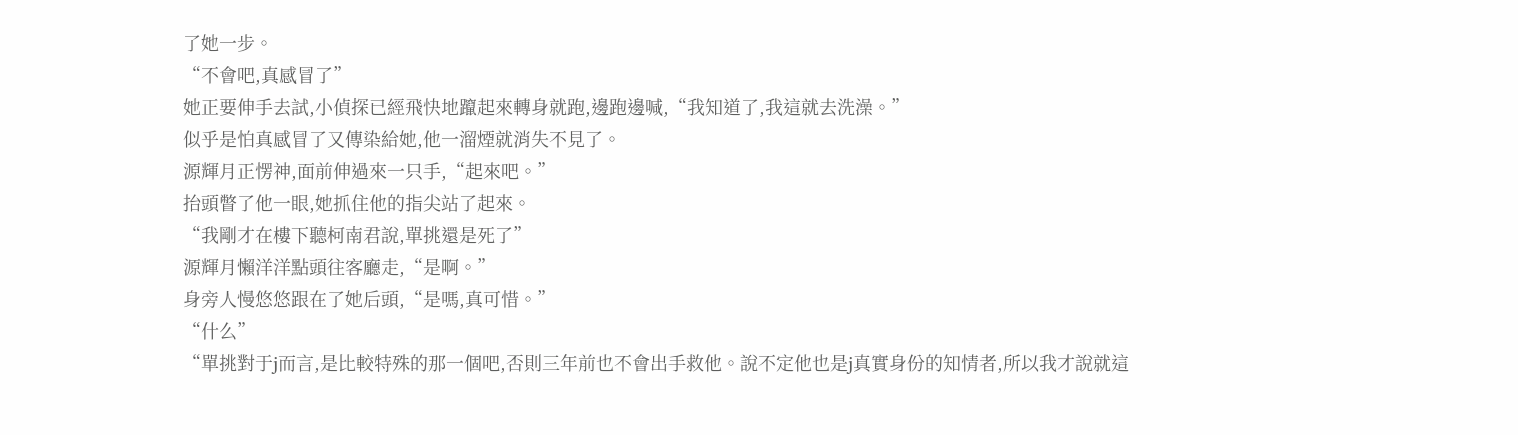了她一步。
“不會吧,真感冒了”
她正要伸手去試,小偵探已經飛快地躥起來轉身就跑,邊跑邊喊,“我知道了,我這就去洗澡。”
似乎是怕真感冒了又傳染給她,他一溜煙就消失不見了。
源輝月正愣神,面前伸過來一只手,“起來吧。”
抬頭瞥了他一眼,她抓住他的指尖站了起來。
“我剛才在樓下聽柯南君說,單挑還是死了”
源輝月懶洋洋點頭往客廳走,“是啊。”
身旁人慢悠悠跟在了她后頭,“是嗎,真可惜。”
“什么”
“單挑對于j而言,是比較特殊的那一個吧,否則三年前也不會出手救他。說不定他也是j真實身份的知情者,所以我才說就這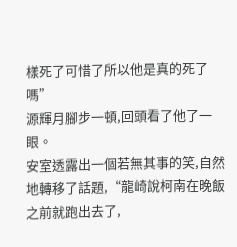樣死了可惜了所以他是真的死了嗎”
源輝月腳步一頓,回頭看了他了一眼。
安室透露出一個若無其事的笑,自然地轉移了話題,“龍崎說柯南在晚飯之前就跑出去了,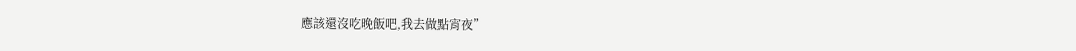應該還沒吃晚飯吧,我去做點宵夜”